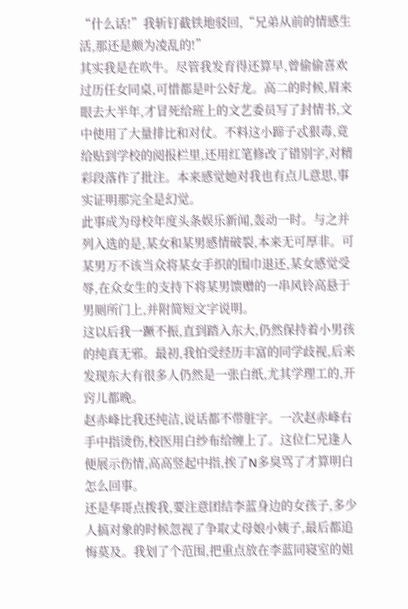“什么话!”我斩钉截铁地驳回,“兄弟从前的情感生活,那还是颇为凌乱的!”
其实我是在吹牛。尽管我发育得还算早,曾偷偷喜欢过历任女同桌,可惜都是叶公好龙。高二的时候,眉来眼去大半年,才冒死给班上的文艺委员写了封情书,文中使用了大量排比和对仗。不料这小蹄子忒狠毒,竟给贴到学校的阅报栏里,还用红笔修改了错别字,对精彩段落作了批注。本来感觉她对我也有点儿意思,事实证明那完全是幻觉。
此事成为母校年度头条娱乐新闻,轰动一时。与之并列入选的是,某女和某男感情破裂,本来无可厚非。可某男万不该当众将某女手织的围巾退还,某女感觉受辱,在众女生的支持下将某男馈赠的一串风铃高悬于男厕所门上,并附简短文字说明。
这以后我一蹶不振,直到踏入东大,仍然保持着小男孩的纯真无邪。最初,我怕受经历丰富的同学歧视,后来发现东大有很多人仍然是一张白纸,尤其学理工的,开窍儿都晚。
赵赤峰比我还纯洁,说话都不带脏字。一次赵赤峰右手中指烫伤,校医用白纱布给缠上了。这位仁兄逢人便展示伤情,高高竖起中指,挨了N多臭骂了才算明白怎么回事。
还是华哥点拨我,要注意团结李蓝身边的女孩子,多少人搞对象的时候忽视了争取丈母娘小姨子,最后都追悔莫及。我划了个范围,把重点放在李蓝同寝室的姐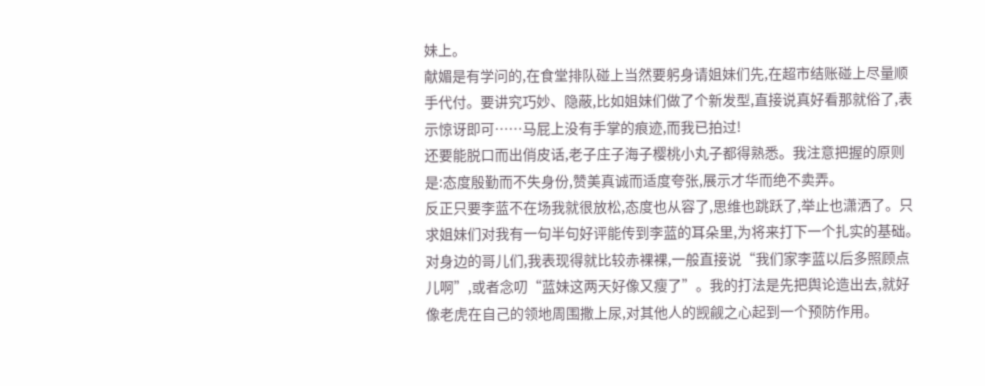妹上。
献媚是有学问的,在食堂排队碰上当然要躬身请姐妹们先,在超市结账碰上尽量顺手代付。要讲究巧妙、隐蔽,比如姐妹们做了个新发型,直接说真好看那就俗了,表示惊讶即可……马屁上没有手掌的痕迹,而我已拍过!
还要能脱口而出俏皮话,老子庄子海子樱桃小丸子都得熟悉。我注意把握的原则是:态度殷勤而不失身份,赞美真诚而适度夸张,展示才华而绝不卖弄。
反正只要李蓝不在场我就很放松,态度也从容了,思维也跳跃了,举止也潇洒了。只求姐妹们对我有一句半句好评能传到李蓝的耳朵里,为将来打下一个扎实的基础。
对身边的哥儿们,我表现得就比较赤裸裸,一般直接说“我们家李蓝以后多照顾点儿啊”,或者念叨“蓝妹这两天好像又瘦了”。我的打法是先把舆论造出去,就好像老虎在自己的领地周围撒上尿,对其他人的觊觎之心起到一个预防作用。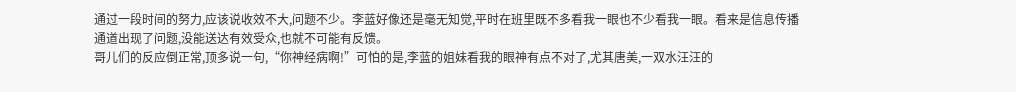通过一段时间的努力,应该说收效不大,问题不少。李蓝好像还是毫无知觉,平时在班里既不多看我一眼也不少看我一眼。看来是信息传播通道出现了问题,没能送达有效受众,也就不可能有反馈。
哥儿们的反应倒正常,顶多说一句,“你神经病啊!”可怕的是,李蓝的姐妹看我的眼神有点不对了,尤其唐美,一双水汪汪的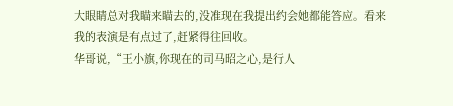大眼睛总对我瞄来瞄去的,没准现在我提出约会她都能答应。看来我的表演是有点过了,赶紧得往回收。
华哥说,“王小旗,你现在的司马昭之心,是行人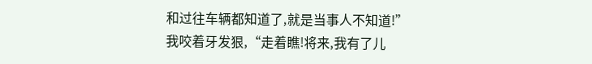和过往车辆都知道了,就是当事人不知道!”
我咬着牙发狠,“走着瞧!将来,我有了儿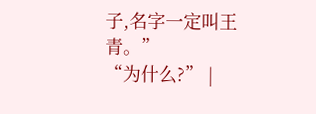子,名字一定叫王青。”
“为什么?” |